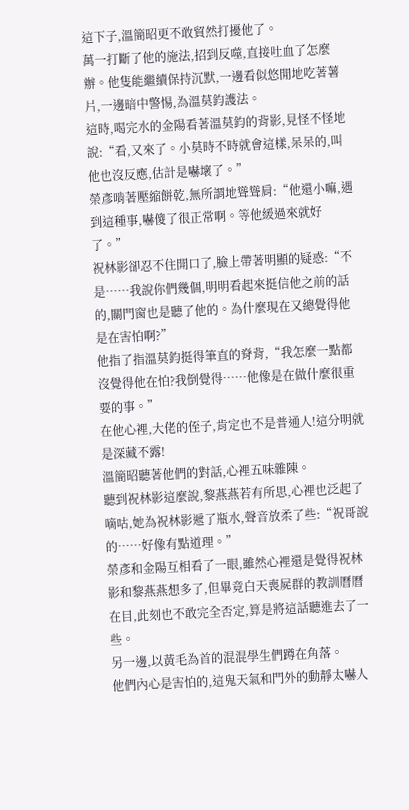這下子,溫簡昭更不敢貿然打擾他了。
萬一打斷了他的施法,招到反噬,直接吐血了怎麼辦。他隻能繼續保持沉默,一邊看似悠閒地吃著薯片,一邊暗中警惕,為溫莫鈞護法。
這時,喝完水的金陽看著溫莫鈞的背影,見怪不怪地說:“看,又來了。小莫時不時就會這樣,呆呆的,叫他也沒反應,估計是嚇壞了。”
榮彥啃著壓縮餅乾,無所謂地聳聳肩:“他還小嘛,遇到這種事,嚇傻了很正常啊。等他緩過來就好了。”
祝林影卻忍不住開口了,臉上帶著明顯的疑惑:“不是……我說你們幾個,明明看起來挺信他之前的話的,關門窗也是聽了他的。為什麼現在又總覺得他是在害怕啊?”
他指了指溫莫鈞挺得筆直的脊背,“我怎麼一點都沒覺得他在怕?我倒覺得……他像是在做什麼很重要的事。”
在他心裡,大佬的侄子,肯定也不是普通人!這分明就是深藏不露!
溫簡昭聽著他們的對話,心裡五味雜陳。
聽到祝林影這麼說,黎燕燕若有所思,心裡也泛起了嘀咕,她為祝林影遞了瓶水,聲音放柔了些:“祝哥說的……好像有點道理。”
榮彥和金陽互相看了一眼,雖然心裡還是覺得祝林影和黎燕燕想多了,但畢竟白天喪屍群的教訓曆曆在目,此刻也不敢完全否定,算是將這話聽進去了一些。
另一邊,以黃毛為首的混混學生們蹲在角落。
他們內心是害怕的,這鬼天氣和門外的動靜太嚇人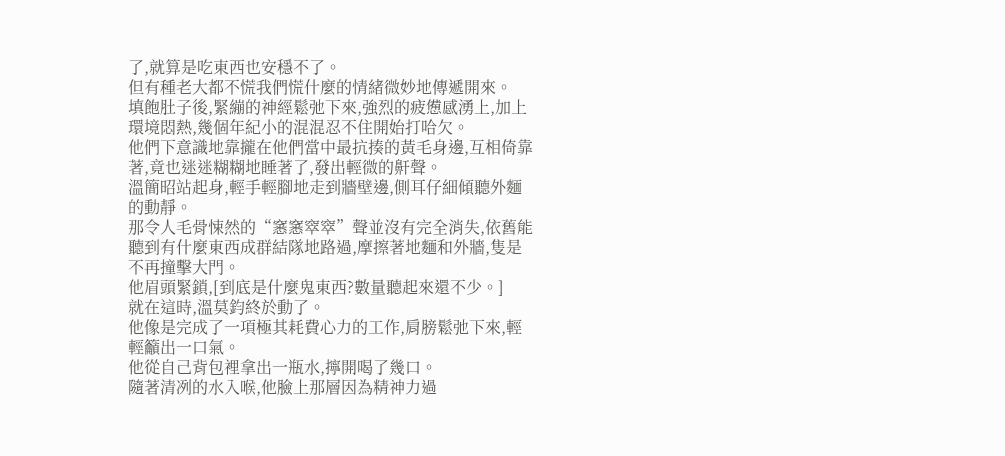了,就算是吃東西也安穩不了。
但有種老大都不慌我們慌什麼的情緒微妙地傳遞開來。
填飽肚子後,緊繃的神經鬆弛下來,強烈的疲憊感湧上,加上環境悶熱,幾個年紀小的混混忍不住開始打哈欠。
他們下意識地靠攏在他們當中最抗揍的黃毛身邊,互相倚靠著,竟也迷迷糊糊地睡著了,發出輕微的鼾聲。
溫簡昭站起身,輕手輕腳地走到牆壁邊,側耳仔細傾聽外麵的動靜。
那令人毛骨悚然的“窸窸窣窣”聲並沒有完全消失,依舊能聽到有什麼東西成群結隊地路過,摩擦著地麵和外牆,隻是不再撞擊大門。
他眉頭緊鎖,[到底是什麼鬼東西?數量聽起來還不少。]
就在這時,溫莫鈞終於動了。
他像是完成了一項極其耗費心力的工作,肩膀鬆弛下來,輕輕籲出一口氣。
他從自己背包裡拿出一瓶水,擰開喝了幾口。
隨著清冽的水入喉,他臉上那層因為精神力過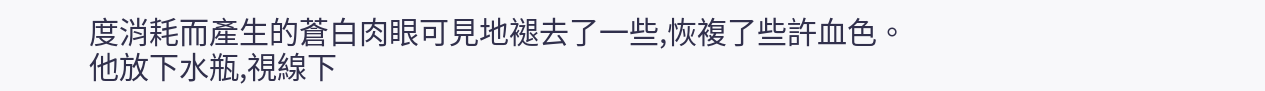度消耗而產生的蒼白肉眼可見地褪去了一些,恢複了些許血色。
他放下水瓶,視線下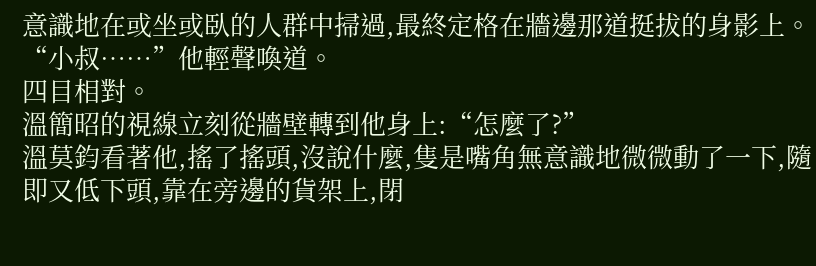意識地在或坐或臥的人群中掃過,最終定格在牆邊那道挺拔的身影上。
“小叔……”他輕聲喚道。
四目相對。
溫簡昭的視線立刻從牆壁轉到他身上:“怎麼了?”
溫莫鈞看著他,搖了搖頭,沒說什麼,隻是嘴角無意識地微微動了一下,隨即又低下頭,靠在旁邊的貨架上,閉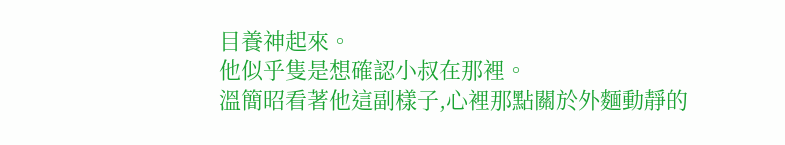目養神起來。
他似乎隻是想確認小叔在那裡。
溫簡昭看著他這副樣子,心裡那點關於外麵動靜的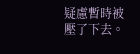疑慮暫時被壓了下去。